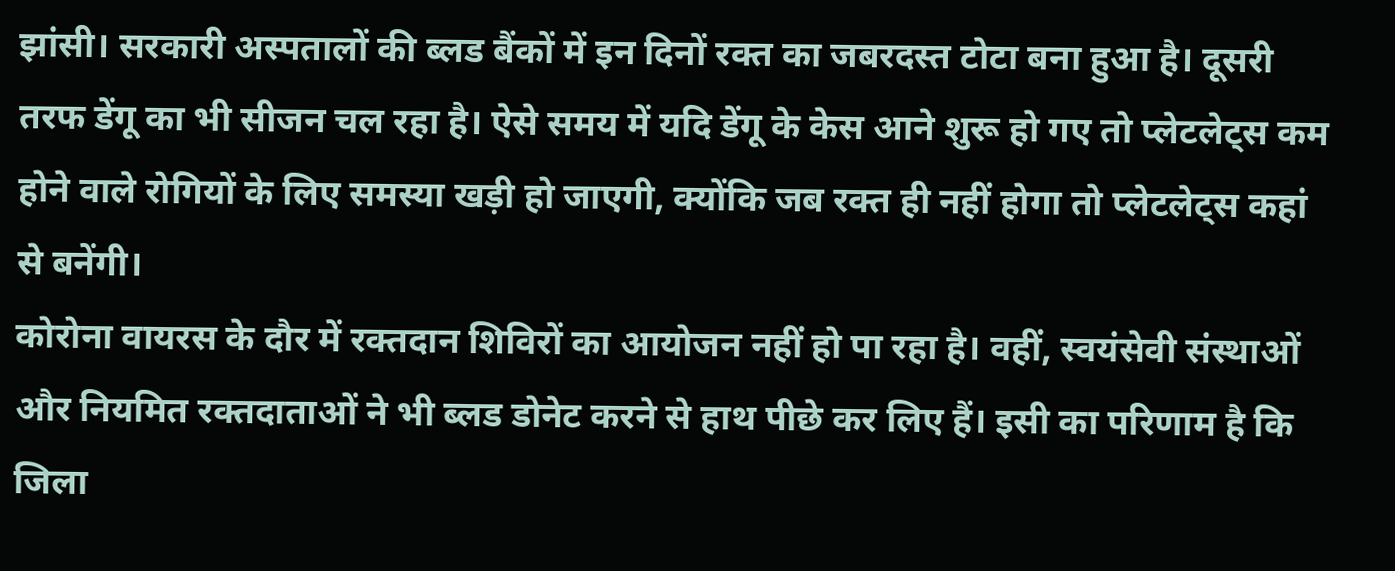झांसी। सरकारी अस्पतालों की ब्लड बैंकों में इन दिनों रक्त का जबरदस्त टोटा बना हुआ है। दूसरी तरफ डेंगू का भी सीजन चल रहा है। ऐसे समय में यदि डेंगू के केस आने शुरू हो गए तो प्लेटलेट्स कम होने वाले रोगियों के लिए समस्या खड़ी हो जाएगी, क्योंकि जब रक्त ही नहीं होगा तो प्लेटलेट्स कहां से बनेंगी।
कोरोना वायरस के दौर में रक्तदान शिविरों का आयोजन नहीं हो पा रहा है। वहीं, स्वयंसेवी संस्थाओं और नियमित रक्तदाताओं ने भी ब्लड डोनेट करने से हाथ पीछे कर लिए हैं। इसी का परिणाम है कि जिला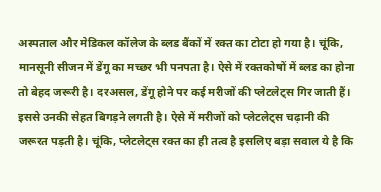अस्पताल और मेडिकल कॉलेज के ब्लड बैंकों में रक्त का टोटा हो गया है। चूंकि, मानसूनी सीजन में डेंगू का मच्छर भी पनपता है। ऐसे में रक्तकोषों में ब्लड का होना तो बेहद जरूरी है। दरअसल, डेंगू होने पर कई मरीजों की प्लेटलेट्स गिर जाती हैं। इससे उनकी सेहत बिगड़ने लगती है। ऐसे में मरीजों को प्लेटलेट्स चढ़ानी की जरूरत पड़ती है। चूंकि, प्लेटलेट्स रक्त का ही तत्व है इसलिए बड़ा सवाल ये है कि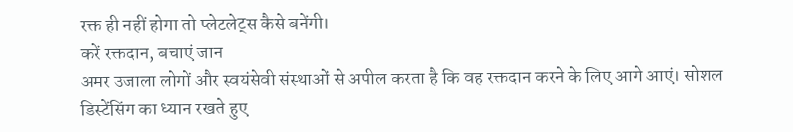रक्त ही नहीं होगा तो प्लेटलेट्स कैसे बनेंगी।
करें रक्तदान, बचाएं जान
अमर उजाला लोगों और स्वयंसेवी संस्थाओं से अपील करता है कि वह रक्तदान करने के लिए आगे आएं। सोशल डिस्टेंसिंग का ध्यान रखते हुए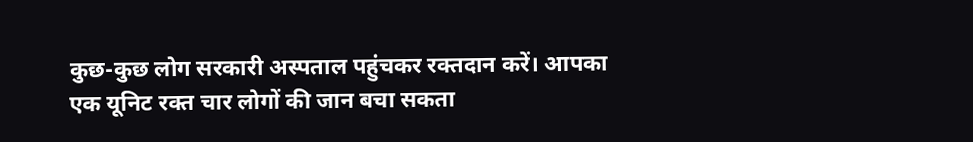कुछ-कुछ लोग सरकारी अस्पताल पहुंचकर रक्तदान करें। आपका एक यूनिट रक्त चार लोगों की जान बचा सकता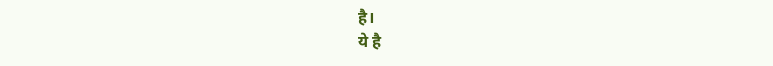है।
ये है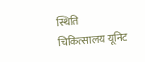स्थिति
चिकित्सालय यूनिट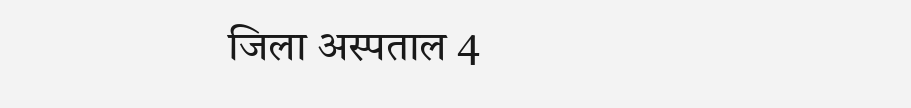जिला अस्पताल 4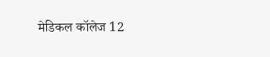मेडिकल कॉलेज 12